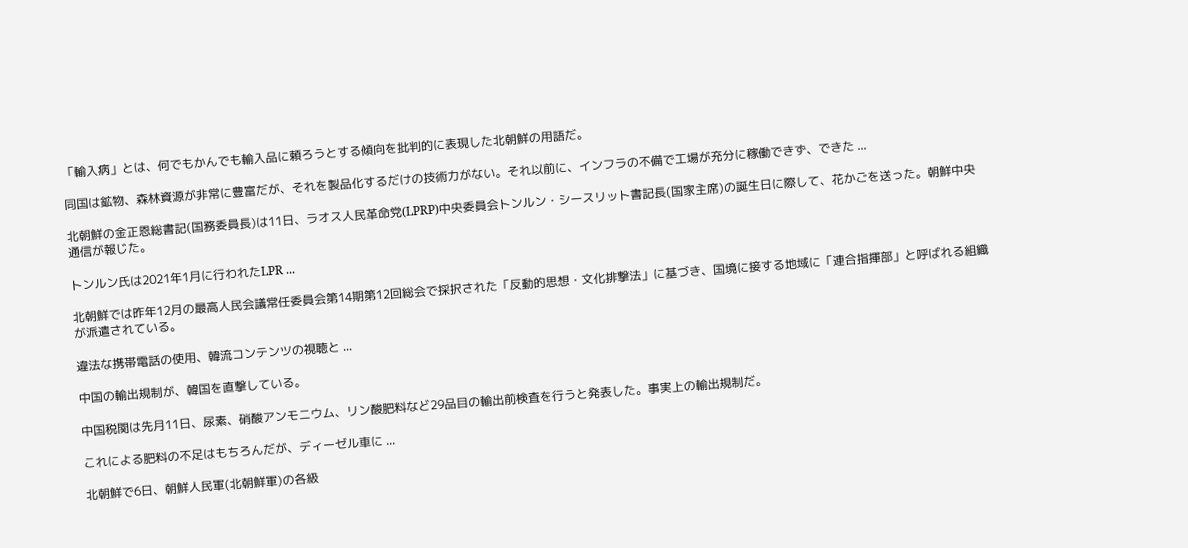「輸入病」とは、何でもかんでも輸入品に頼ろうとする傾向を批判的に表現した北朝鮮の用語だ。

同国は鉱物、森林資源が非常に豊富だが、それを製品化するだけの技術力がない。それ以前に、インフラの不備で工場が充分に稼働できず、できた ...

北朝鮮の金正恩総書記(国務委員長)は11日、ラオス人民革命党(LPRP)中央委員会トンルン・シースリット書記長(国家主席)の誕生日に際して、花かごを送った。朝鮮中央通信が報じた。

トンルン氏は2021年1月に行われたLPR ...

北朝鮮では昨年12月の最高人民会議常任委員会第14期第12回総会で採択された「反動的思想・文化排撃法」に基づき、国境に接する地域に「連合指揮部」と呼ばれる組織が派遣されている。

違法な携帯電話の使用、韓流コンテンツの視聴と ...

中国の輸出規制が、韓国を直撃している。

中国税関は先月11日、尿素、硝酸アンモニウム、リン酸肥料など29品目の輸出前検査を行うと発表した。事実上の輸出規制だ。

これによる肥料の不足はもちろんだが、ディーゼル車に ...

北朝鮮で6日、朝鮮人民軍(北朝鮮軍)の各級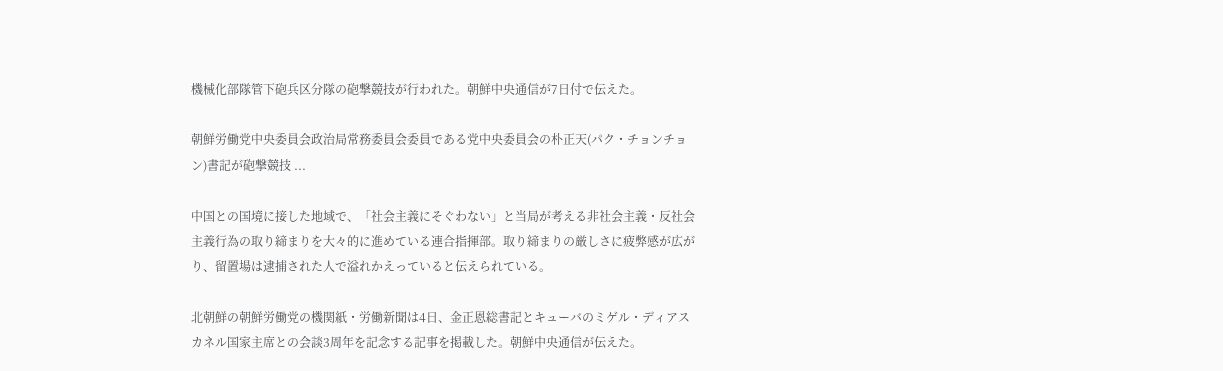機械化部隊管下砲兵区分隊の砲撃競技が行われた。朝鮮中央通信が7日付で伝えた。

朝鮮労働党中央委員会政治局常務委員会委員である党中央委員会の朴正天(パク・チョンチョン)書記が砲撃競技 ...

中国との国境に接した地域で、「社会主義にそぐわない」と当局が考える非社会主義・反社会主義行為の取り締まりを大々的に進めている連合指揮部。取り締まりの厳しさに疲弊感が広がり、留置場は逮捕された人で溢れかえっていると伝えられている。

北朝鮮の朝鮮労働党の機関紙・労働新聞は4日、金正恩総書記とキューバのミゲル・ディアスカネル国家主席との会談3周年を記念する記事を掲載した。朝鮮中央通信が伝えた。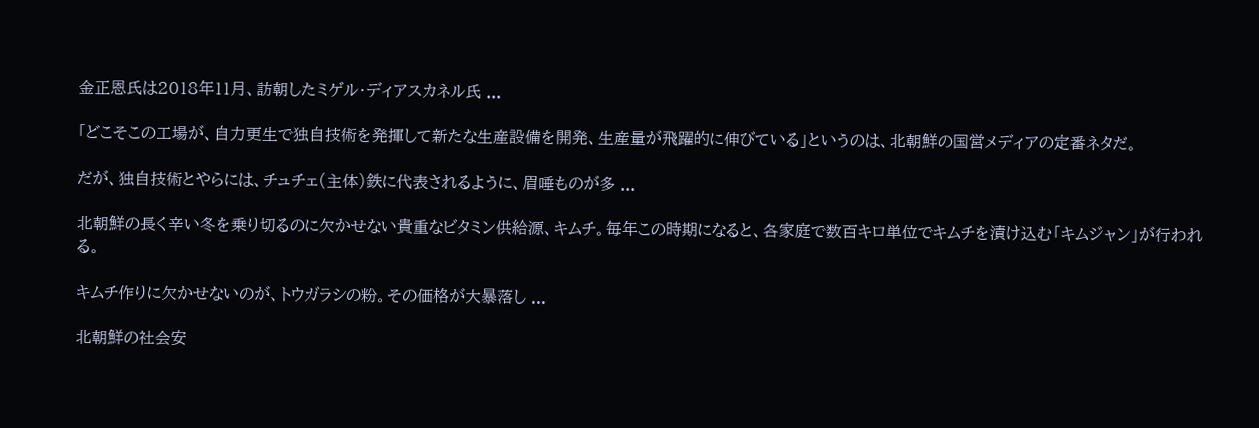金正恩氏は2018年11月、訪朝したミゲル・ディアスカネル氏 ...

「どこそこの工場が、自力更生で独自技術を発揮して新たな生産設備を開発、生産量が飛躍的に伸びている」というのは、北朝鮮の国営メディアの定番ネタだ。

だが、独自技術とやらには、チュチェ(主体)鉄に代表されるように、眉唾ものが多 ...

北朝鮮の長く辛い冬を乗り切るのに欠かせない貴重なビタミン供給源、キムチ。毎年この時期になると、各家庭で数百キロ単位でキムチを漬け込む「キムジャン」が行われる。

キムチ作りに欠かせないのが、トウガラシの粉。その価格が大暴落し ...

北朝鮮の社会安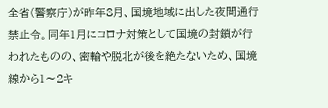全省(警察庁)が昨年8月、国境地域に出した夜間通行禁止令。同年1月にコロナ対策として国境の封鎖が行われたものの、密輸や脱北が後を絶たないため、国境線から1〜2キ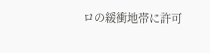ロの緩衝地帯に許可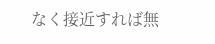なく接近すれば無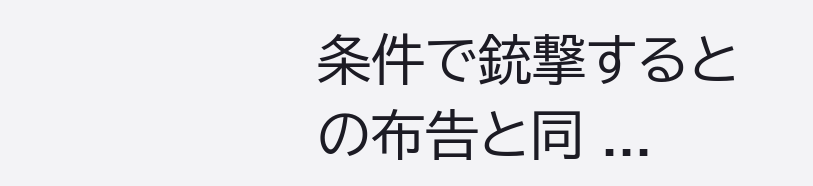条件で銃撃するとの布告と同 ...